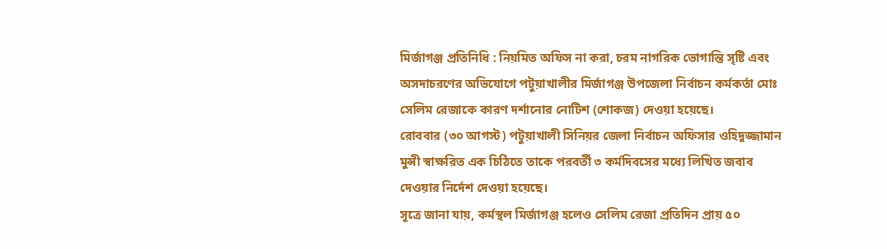মির্জাগঞ্জ প্রতিনিধি : নিয়মিত অফিস না করা, চরম নাগরিক ভোগান্তি সৃষ্টি এবং অসদাচরণের অভিযোগে পটুয়াখালীর মির্জাগঞ্জ উপজেলা নির্বাচন কর্মকর্তা মোঃ সেলিম রেজাকে কারণ দর্শানোর নোটিশ (শোকজ) দেওয়া হয়েছে।
রোববার (৩০ আগস্ট) পটুয়াখালী সিনিয়র জেলা নির্বাচন অফিসার ওহিদুজ্জামান মুন্সী স্বাক্ষরিত এক চিঠিতে তাকে পরবর্তী ৩ কর্মদিবসের মধ্যে লিখিত জবাব দেওয়ার নির্দেশ দেওয়া হয়েছে।
সূত্রে জানা যায়, কর্মস্থল মির্জাগঞ্জ হলেও সেলিম রেজা প্রতিদিন প্রায় ৫০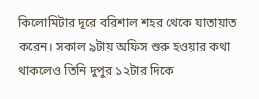কিলোমিটার দূরে বরিশাল শহর থেকে যাতায়াত করেন। সকাল ৯টায় অফিস শুরু হওয়ার কথা থাকলেও তিনি দুপুর ১২টার দিকে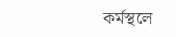কর্মস্থলে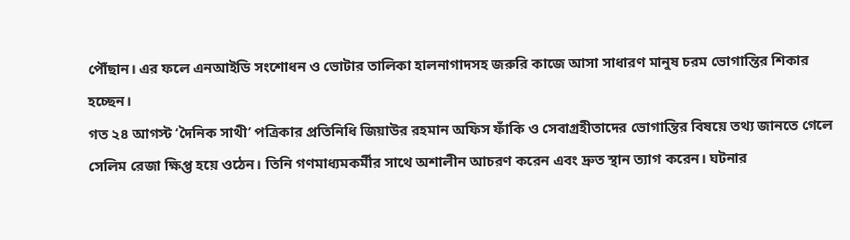পৌঁছান। এর ফলে এনআইডি সংশোধন ও ভোটার তালিকা হালনাগাদসহ জরুরি কাজে আসা সাধারণ মানুষ চরম ভোগান্তির শিকার হচ্ছেন।
গত ২৪ আগস্ট ‘দৈনিক সাথী’ পত্রিকার প্রতিনিধি জিয়াউর রহমান অফিস ফাঁকি ও সেবাগ্রহীতাদের ভোগান্তির বিষয়ে তথ্য জানতে গেলে সেলিম রেজা ক্ষিপ্ত হয়ে ওঠেন। তিনি গণমাধ্যমকর্মীর সাথে অশালীন আচরণ করেন এবং দ্রুত স্থান ত্যাগ করেন। ঘটনার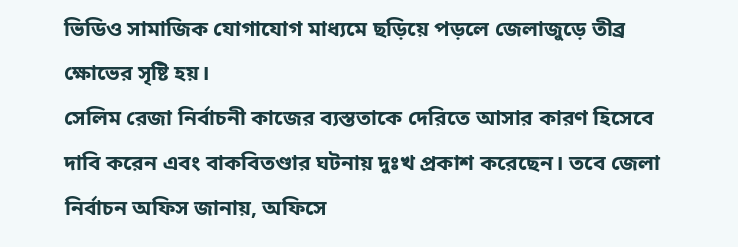ভিডিও সামাজিক যোগাযোগ মাধ্যমে ছড়িয়ে পড়লে জেলাজুড়ে তীব্র ক্ষোভের সৃষ্টি হয়।
সেলিম রেজা নির্বাচনী কাজের ব্যস্ততাকে দেরিতে আসার কারণ হিসেবে দাবি করেন এবং বাকবিতণ্ডার ঘটনায় দুঃখ প্রকাশ করেছেন। তবে জেলা নির্বাচন অফিস জানায়, অফিসে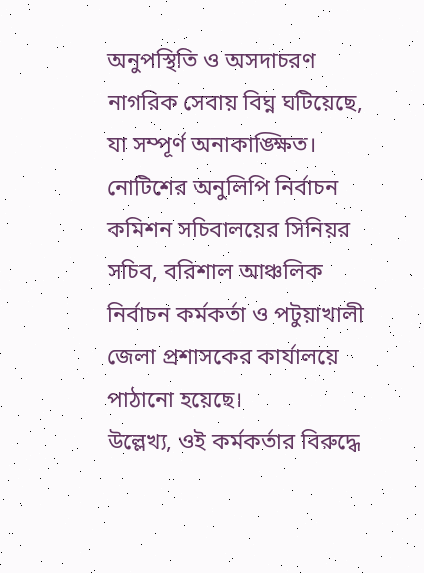অনুপস্থিতি ও অসদাচরণ নাগরিক সেবায় বিঘ্ন ঘটিয়েছে, যা সম্পূর্ণ অনাকাঙ্ক্ষিত। নোটিশের অনুলিপি নির্বাচন কমিশন সচিবালয়ের সিনিয়র সচিব, বরিশাল আঞ্চলিক নির্বাচন কর্মকর্তা ও পটুয়াখালী জেলা প্রশাসকের কার্যালয়ে পাঠানো হয়েছে।
উল্লেখ্য, ওই কর্মকর্তার বিরুদ্ধে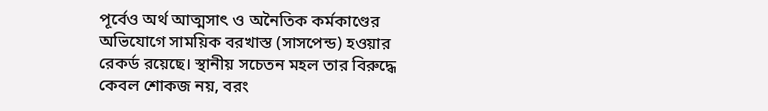পূর্বেও অর্থ আত্মসাৎ ও অনৈতিক কর্মকাণ্ডের অভিযোগে সাময়িক বরখাস্ত (সাসপেন্ড) হওয়ার রেকর্ড রয়েছে। স্থানীয় সচেতন মহল তার বিরুদ্ধে কেবল শোকজ নয়, বরং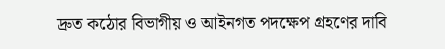দ্রুত কঠোর বিভাগীয় ও আইনগত পদক্ষেপ গ্রহণের দাবি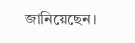জানিয়েছেন।